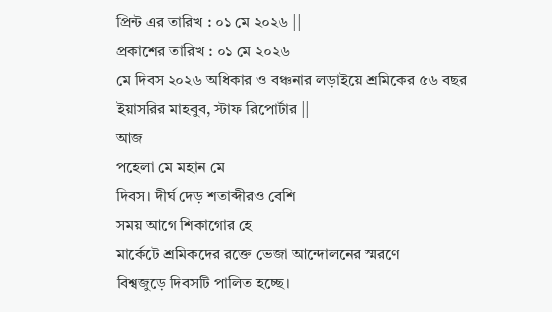প্রিন্ট এর তারিখ : ০১ মে ২০২৬ ||
প্রকাশের তারিখ : ০১ মে ২০২৬
মে দিবস ২০২৬ অধিকার ও বঞ্চনার লড়াইয়ে শ্রমিকের ৫৬ বছর
ইয়াসরির মাহবুব, স্টাফ রিপোর্টার ||
আজ
পহেলা মে মহান মে
দিবস। দীর্ঘ দেড় শতাব্দীরও বেশি
সময় আগে শিকাগোর হে
মার্কেটে শ্রমিকদের রক্তে ভেজা আন্দোলনের স্মরণে
বিশ্বজুড়ে দিবসটি পালিত হচ্ছে।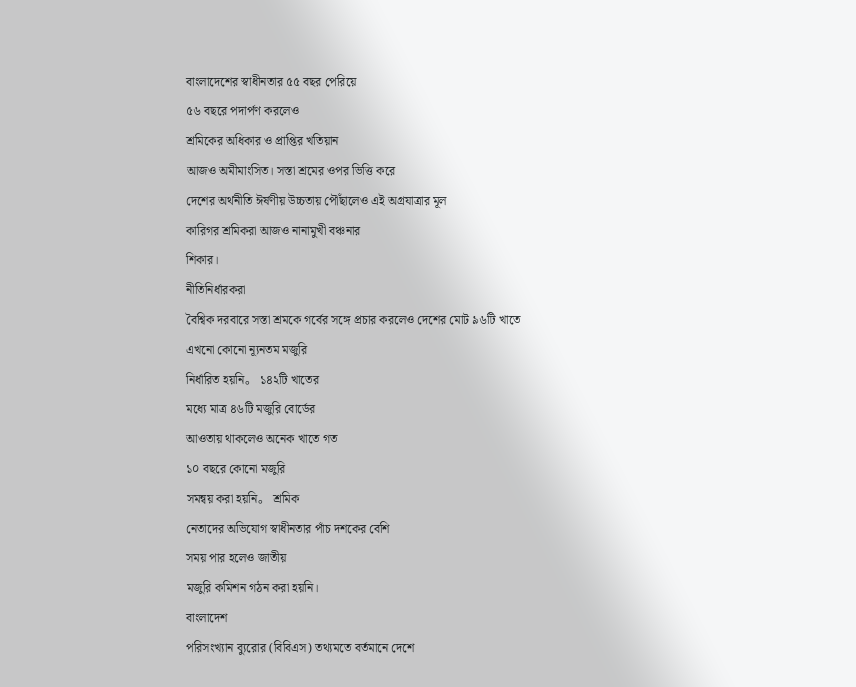বাংলাদেশের স্বাধীনতার ৫৫ বছর পেরিয়ে
৫৬ বছরে পদার্পণ করলেও
শ্রমিকের অধিকার ও প্রাপ্তির খতিয়ান
আজও অমীমাংসিত। সস্তা শ্রমের ওপর ভিত্তি করে
দেশের অর্থনীতি ঈর্ষণীয় উচ্চতায় পৌঁছালেও এই অগ্রযাত্রার মূল
কারিগর শ্রমিকরা আজও নানামুখী বঞ্চনার
শিকার।
নীতিনির্ধারকরা
বৈশ্বিক দরবারে সস্তা শ্রমকে গর্বের সঙ্গে প্রচার করলেও দেশের মোট ৯৬টি খাতে
এখনো কোনো ন্যূনতম মজুরি
নির্ধারিত হয়নি。 ১৪২টি খাতের
মধ্যে মাত্র ৪৬টি মজুরি বোর্ডের
আওতায় থাকলেও অনেক খাতে গত
১০ বছরে কোনো মজুরি
সমন্বয় করা হয়নি。 শ্রমিক
নেতাদের অভিযোগ স্বাধীনতার পাঁচ দশকের বেশি
সময় পার হলেও জাতীয়
মজুরি কমিশন গঠন করা হয়নি।
বাংলাদেশ
পরিসংখ্যান ব্যুরোর (বিবিএস) তথ্যমতে বর্তমানে দেশে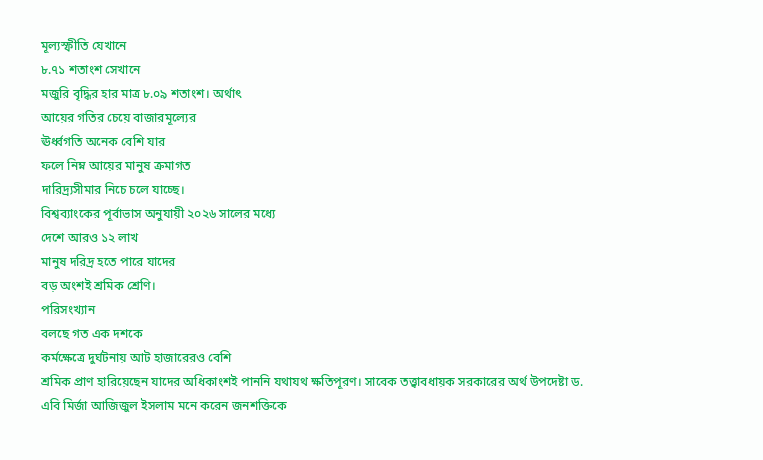মূল্যস্ফীতি যেখানে
৮.৭১ শতাংশ সেখানে
মজুরি বৃদ্ধির হার মাত্র ৮.০৯ শতাংশ। অর্থাৎ
আয়ের গতির চেয়ে বাজারমূল্যের
ঊর্ধ্বগতি অনেক বেশি যার
ফলে নিম্ন আয়ের মানুষ ক্রমাগত
দারিদ্র্যসীমার নিচে চলে যাচ্ছে।
বিশ্বব্যাংকের পূর্বাভাস অনুযায়ী ২০২৬ সালের মধ্যে
দেশে আরও ১২ লাখ
মানুষ দরিদ্র হতে পারে যাদের
বড় অংশই শ্রমিক শ্রেণি।
পরিসংখ্যান
বলছে গত এক দশকে
কর্মক্ষেত্রে দুর্ঘটনায় আট হাজারেরও বেশি
শ্রমিক প্রাণ হারিয়েছেন যাদের অধিকাংশই পাননি যথাযথ ক্ষতিপূরণ। সাবেক তত্ত্বাবধায়ক সরকারের অর্থ উপদেষ্টা ড.
এবি মির্জা আজিজুল ইসলাম মনে করেন জনশক্তিকে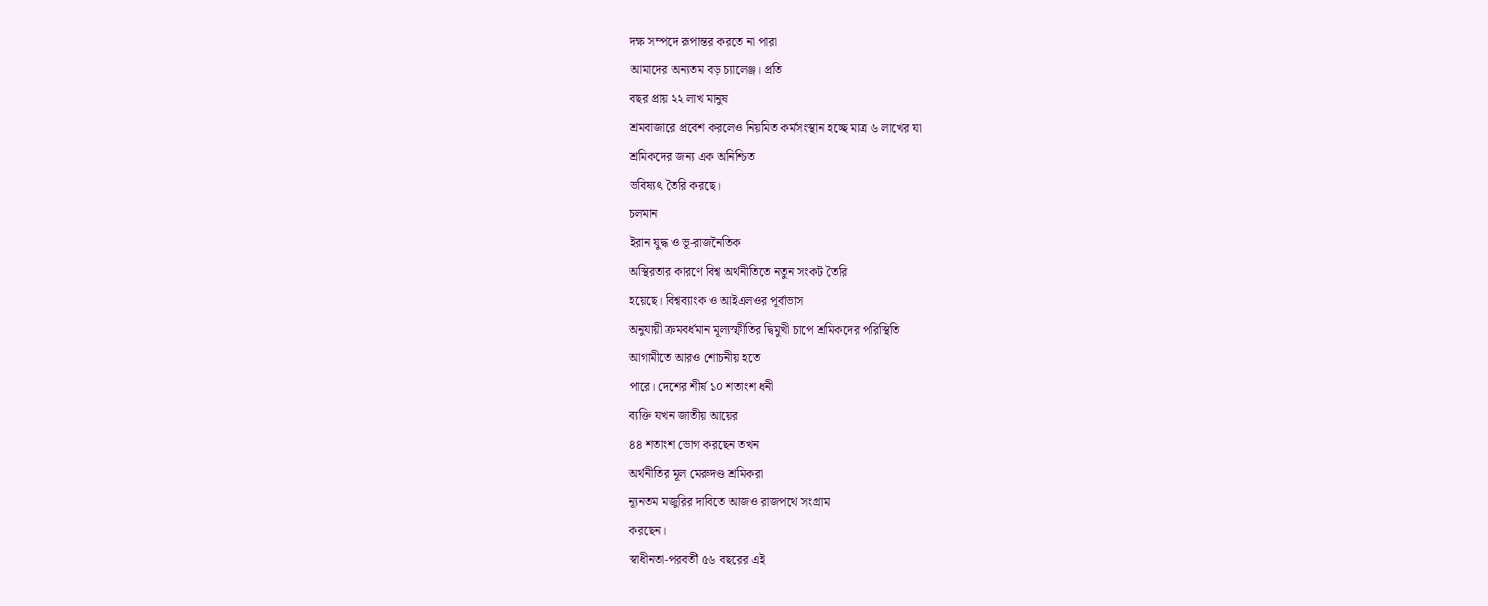দক্ষ সম্পদে রূপান্তর করতে না পারা
আমাদের অন্যতম বড় চ্যালেঞ্জ। প্রতি
বছর প্রায় ২২ লাখ মানুষ
শ্রমবাজারে প্রবেশ করলেও নিয়মিত কর্মসংস্থান হচ্ছে মাত্র ৬ লাখের যা
শ্রমিকদের জন্য এক অনিশ্চিত
ভবিষ্যৎ তৈরি করছে।
চলমান
ইরান যুদ্ধ ও ভূ-রাজনৈতিক
অস্থিরতার কারণে বিশ্ব অর্থনীতিতে নতুন সংকট তৈরি
হয়েছে। বিশ্বব্যাংক ও আইএলওর পূর্বাভাস
অনুযায়ী ক্রমবর্ধমান মূল্যস্ফীতির দ্বিমুখী চাপে শ্রমিকদের পরিস্থিতি
আগামীতে আরও শোচনীয় হতে
পারে। দেশের শীর্ষ ১০ শতাংশ ধনী
ব্যক্তি যখন জাতীয় আয়ের
৪৪ শতাংশ ভোগ করছেন তখন
অর্থনীতির মূল মেরুদণ্ড শ্রমিকরা
ন্যূনতম মজুরির দাবিতে আজও রাজপথে সংগ্রাম
করছেন।
স্বাধীনতা-পরবর্তী ৫৬ বছরের এই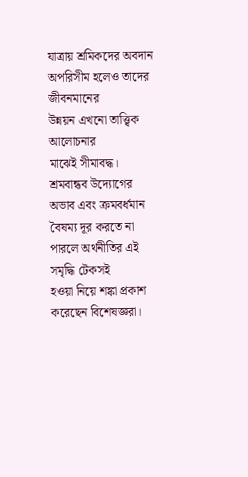যাত্রায় শ্রমিকদের অবদান অপরিসীম হলেও তাদের জীবনমানের
উন্নয়ন এখনো তাত্ত্বিক আলোচনার
মাঝেই সীমাবদ্ধ। শ্রমবান্ধব উদ্যোগের অভাব এবং ক্রমবর্ধমান
বৈষম্য দূর করতে না
পারলে অর্থনীতির এই সমৃদ্ধি টেকসই
হওয়া নিয়ে শঙ্কা প্রকাশ
করেছেন বিশেষজ্ঞরা।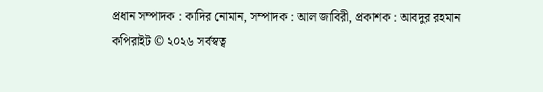প্রধান সম্পাদক : কাদির নোমান, সম্পাদক : আল জাবিরী, প্রকাশক : আবদুর রহমান
কপিরাইট © ২০২৬ সর্বস্বত্ব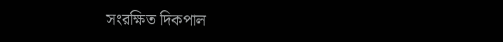সংরক্ষিত দিকপাল